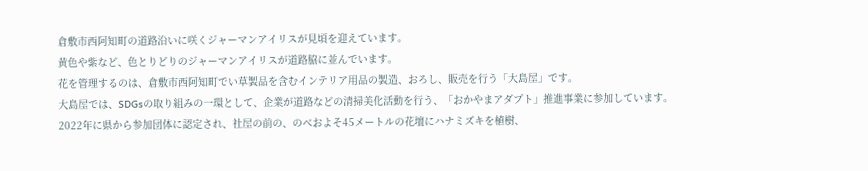倉敷市西阿知町の道路沿いに咲くジャーマンアイリスが見頃を迎えています。
黄色や紫など、色とりどりのジャーマンアイリスが道路脇に並んでいます。
花を管理するのは、倉敷市西阿知町でい草製品を含むインテリア用品の製造、おろし、販売を行う「大島屋」です。
大島屋では、SDGsの取り組みの一環として、企業が道路などの清掃美化活動を行う、「おかやまアダプト」推進事業に参加しています。
2022年に県から参加団体に認定され、社屋の前の、のべおよそ45メートルの花壇にハナミズキを植樹、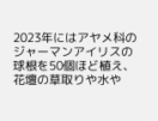2023年にはアヤメ科のジャーマンアイリスの球根を50個ほど植え、花壇の草取りや水や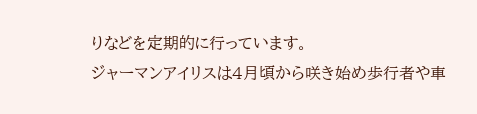りなどを定期的に行っています。
ジャーマンアイリスは4月頃から咲き始め歩行者や車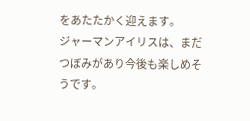をあたたかく迎えます。
ジャーマンアイリスは、まだつぼみがあり今後も楽しめそうです。